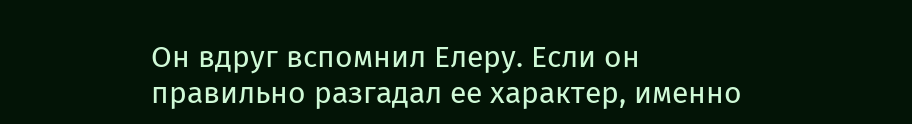Он вдруг вспомнил Елеру. Если он правильно разгадал ее характер, именно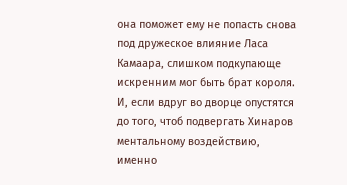она поможет ему не попасть снова под дружеское влияние Ласа Камаара, слишком подкупающе искренним мог быть брат короля. И, если вдруг во дворце опустятся до того, чтоб подвергать Хинаров ментальному воздействию, именно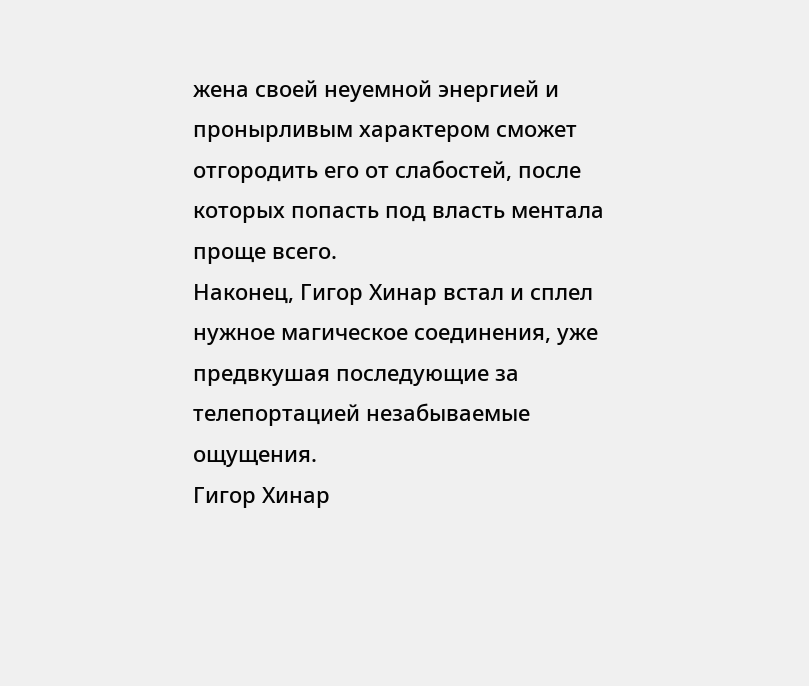жена своей неуемной энергией и пронырливым характером сможет отгородить его от слабостей, после которых попасть под власть ментала проще всего.
Наконец, Гигор Хинар встал и сплел нужное магическое соединения, уже предвкушая последующие за телепортацией незабываемые ощущения.
Гигор Хинар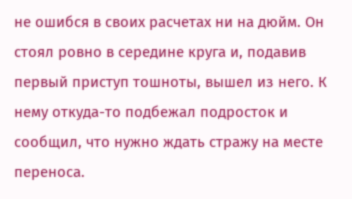не ошибся в своих расчетах ни на дюйм. Он стоял ровно в середине круга и, подавив первый приступ тошноты, вышел из него. К нему откуда-то подбежал подросток и сообщил, что нужно ждать стражу на месте переноса.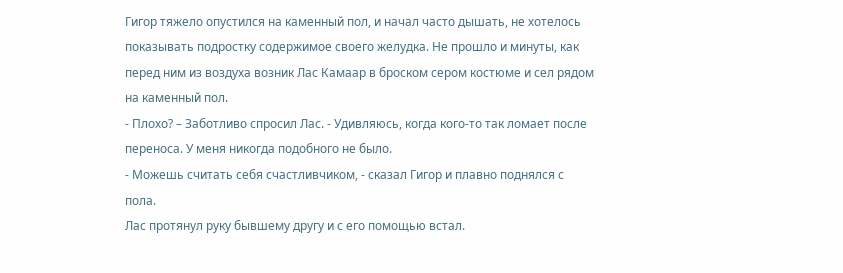Гигор тяжело опустился на каменный пол, и начал часто дышать, не хотелось показывать подростку содержимое своего желудка. Не прошло и минуты, как перед ним из воздуха возник Лас Камаар в броском сером костюме и сел рядом на каменный пол.
- Плохо? – Заботливо спросил Лас. - Удивляюсь, когда кого-то так ломает после переноса. У меня никогда подобного не было.
- Можешь считать себя счастливчиком, - сказал Гигор и плавно поднялся с пола.
Лас протянул руку бывшему другу и с его помощью встал.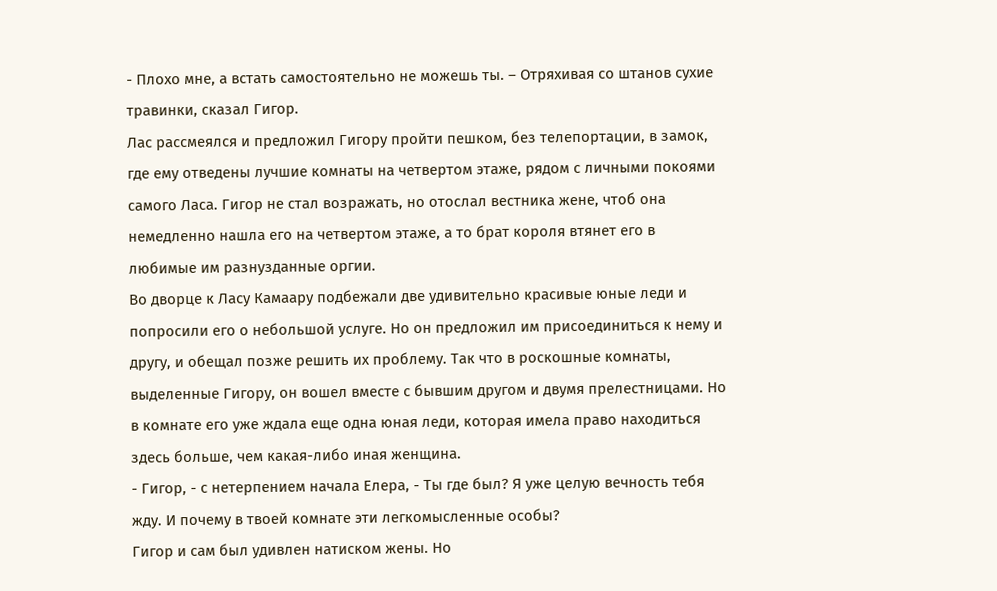- Плохо мне, а встать самостоятельно не можешь ты. – Отряхивая со штанов сухие травинки, сказал Гигор.
Лас рассмеялся и предложил Гигору пройти пешком, без телепортации, в замок, где ему отведены лучшие комнаты на четвертом этаже, рядом с личными покоями самого Ласа. Гигор не стал возражать, но отослал вестника жене, чтоб она немедленно нашла его на четвертом этаже, а то брат короля втянет его в любимые им разнузданные оргии.
Во дворце к Ласу Камаару подбежали две удивительно красивые юные леди и попросили его о небольшой услуге. Но он предложил им присоединиться к нему и другу, и обещал позже решить их проблему. Так что в роскошные комнаты, выделенные Гигору, он вошел вместе с бывшим другом и двумя прелестницами. Но в комнате его уже ждала еще одна юная леди, которая имела право находиться здесь больше, чем какая-либо иная женщина.
- Гигор, - с нетерпением начала Елера, - Ты где был? Я уже целую вечность тебя жду. И почему в твоей комнате эти легкомысленные особы?
Гигор и сам был удивлен натиском жены. Но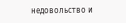недовольство и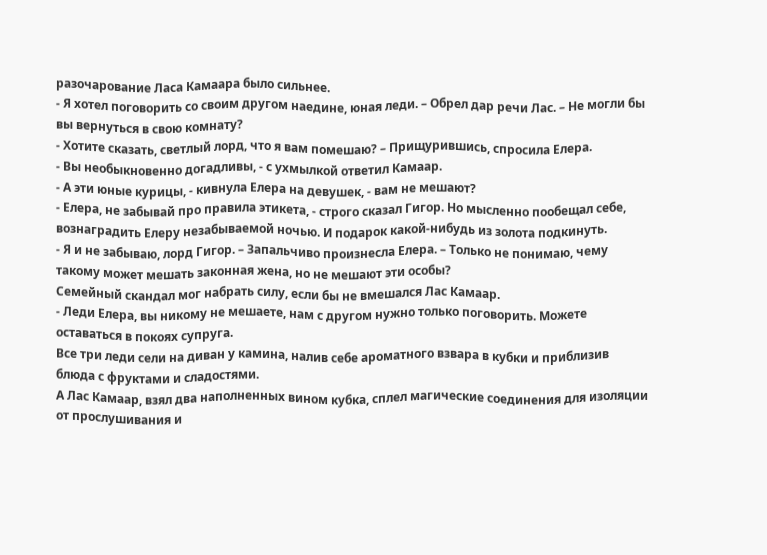разочарование Ласа Камаара было сильнее.
- Я хотел поговорить со своим другом наедине, юная леди. – Обрел дар речи Лас. – Не могли бы вы вернуться в свою комнату?
- Хотите сказать, светлый лорд, что я вам помешаю? – Прищурившись, спросила Елера.
- Вы необыкновенно догадливы, - с ухмылкой ответил Камаар.
- А эти юные курицы, - кивнула Елера на девушек, - вам не мешают?
- Елера, не забывай про правила этикета, - строго сказал Гигор. Но мысленно пообещал себе, вознаградить Елеру незабываемой ночью. И подарок какой-нибудь из золота подкинуть.
- Я и не забываю, лорд Гигор. – Запальчиво произнесла Елера. – Только не понимаю, чему такому может мешать законная жена, но не мешают эти особы?
Семейный скандал мог набрать силу, если бы не вмешался Лас Камаар.
- Леди Елера, вы никому не мешаете, нам с другом нужно только поговорить. Можете оставаться в покоях супруга.
Все три леди сели на диван у камина, налив себе ароматного взвара в кубки и приблизив блюда с фруктами и сладостями.
А Лас Камаар, взял два наполненных вином кубка, сплел магические соединения для изоляции от прослушивания и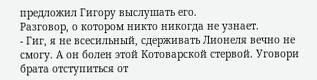предложил Гигору выслушать его.
Разговор, о котором никто никогда не узнает.
- Гиг, я не всесильный, сдерживать Лионеля вечно не смогу. А он болен этой Котоварской стервой. Уговори брата отступиться от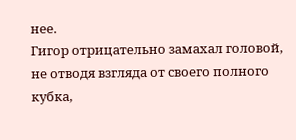нее.
Гигор отрицательно замахал головой, не отводя взгляда от своего полного кубка,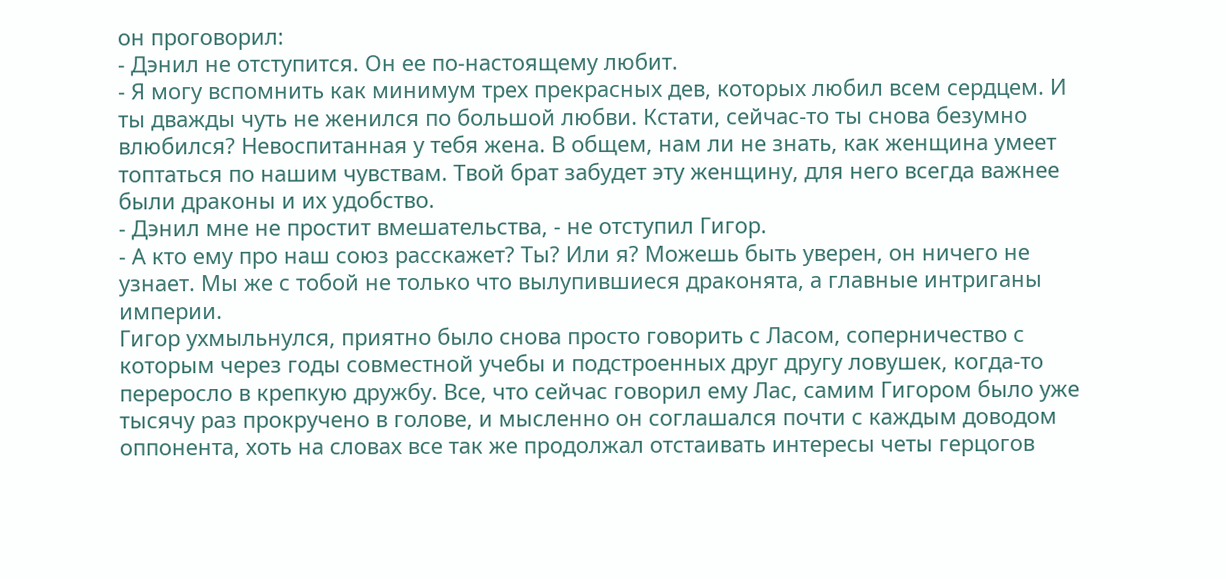он проговорил:
- Дэнил не отступится. Он ее по-настоящему любит.
- Я могу вспомнить как минимум трех прекрасных дев, которых любил всем сердцем. И ты дважды чуть не женился по большой любви. Кстати, сейчас-то ты снова безумно влюбился? Невоспитанная у тебя жена. В общем, нам ли не знать, как женщина умеет топтаться по нашим чувствам. Твой брат забудет эту женщину, для него всегда важнее были драконы и их удобство.
- Дэнил мне не простит вмешательства, - не отступил Гигор.
- А кто ему про наш союз расскажет? Ты? Или я? Можешь быть уверен, он ничего не узнает. Мы же с тобой не только что вылупившиеся драконята, а главные интриганы империи.
Гигор ухмыльнулся, приятно было снова просто говорить с Ласом, соперничество с которым через годы совместной учебы и подстроенных друг другу ловушек, когда-то переросло в крепкую дружбу. Все, что сейчас говорил ему Лас, самим Гигором было уже тысячу раз прокручено в голове, и мысленно он соглашался почти с каждым доводом оппонента, хоть на словах все так же продолжал отстаивать интересы четы герцогов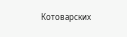Котоварских